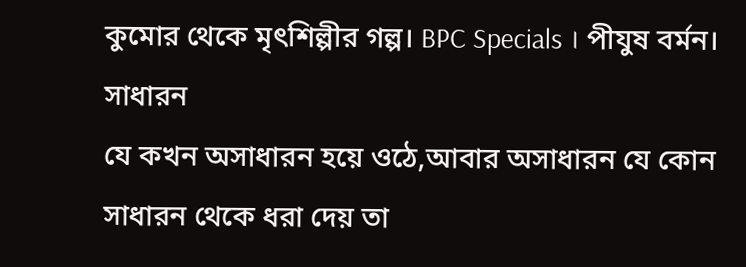কুমোর থেকে মৃৎশিল্পীর গল্প। BPC Specials । পীযুষ বর্মন।
সাধারন
যে কখন অসাধারন হয়ে ওঠে,আবার অসাধারন যে কোন সাধারন থেকে ধরা দেয় তা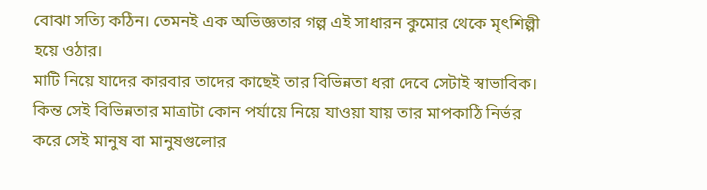বোঝা সত্যি কঠিন। তেমনই এক অভিজ্ঞতার গল্প এই সাধারন কুমোর থেকে মৃৎশিল্পী
হয়ে ওঠার।
মাটি নিয়ে যাদের কারবার তাদের কাছেই তার বিভিন্নতা ধরা দেবে সেটাই স্বাভাবিক। কিন্ত সেই বিভিন্নতার মাত্রাটা কোন পর্যায়ে নিয়ে যাওয়া যায় তার মাপকাঠি নির্ভর করে সেই মানুষ বা মানুষগুলোর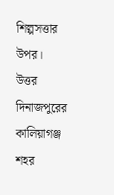শিল্পসত্তার উপর।
উত্তর দিনাজপুরের কালিয়াগঞ্জ শহর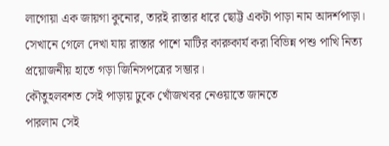লাগোয়া এক জায়গা কুনোর, তারই রাস্তার ধারে ছোট্ট একটা পাড়া নাম আদর্শপাড়া। সেখানে গেলে দেখা যায় রাস্তার পাশে মাটির কারুকার্য করা বিভিন্ন পশু পাখি নিত্য প্রয়োজনীয় হাতে গড়া জিনিসপত্রের সম্ভার।
কৌতুহলবশত সেই পাড়ায় ঢুকে খোঁজখবর নেওয়াতে জানতে
পারলাম সেই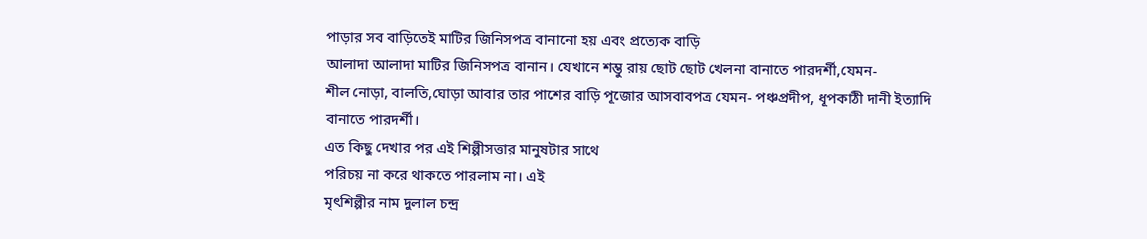পাড়ার সব বাড়িতেই মাটির জিনিসপত্র বানানো হয় এবং প্রত্যেক বাড়ি
আলাদা আলাদা মাটির জিনিসপত্র বানান। যেখানে শম্ভু রায় ছোট ছোট খেলনা বানাতে পারদর্শী,যেমন-
শীল নোড়া, বালতি,ঘোড়া আবার তার পাশের বাড়ি পূজোর আসবাবপত্র যেমন- পঞ্চপ্রদীপ, ধূপকাঠী দানী ইত্যাদি বানাতে পারদর্শী।
এত কিছু দেখার পর এই শিল্পীসত্তার মানুষটার সাথে
পরিচয় না করে থাকতে পারলাম না। এই
মৃৎশিল্পীর নাম দুলাল চন্দ্র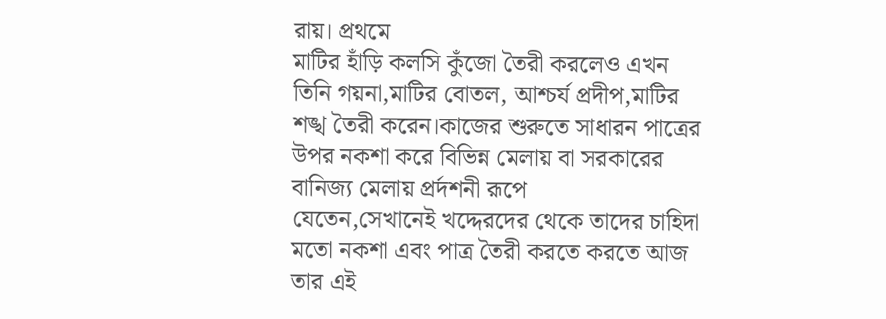রায়। প্রথমে
মাটির হাঁড়ি কলসি কুঁজো তৈরী করলেও এখন তিনি গয়না,মাটির বোতল, আশ্চর্য প্রদীপ,মাটির শঙ্খ তৈরী করেন।কাজের শুরুতে সাধারন পাত্রের
উপর নকশা করে বিভিন্ন মেলায় বা সরকারের বানিজ্য মেলায় প্রর্দশনী রূপে
যেতেন,সেখানেই খদ্দেরদের থেকে তাদের চাহিদা মতো নকশা এবং পাত্র তৈরী করতে করতে আজ
তার এই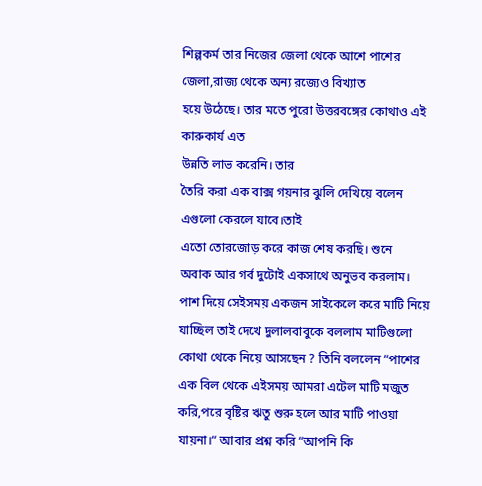শিল্পকর্ম তার নিজের জেলা থেকে আশে পাশের জেলা,রাজ্য থেকে অন্য রজ্যেও বিখ্যাত
হয়ে উঠেছে। তার মতে পুরো উত্তরবঙ্গের কোথাও এই কারুকার্য এত
উন্নতি লাভ করেনি। তার
তৈরি করা এক বাক্স গয়নার ঝুলি দেখিয়ে বলেন এগুলো কেরলে যাবে।তাই
এতো তোরজোড় করে কাজ শেষ করছি। শুনে
অবাক আর গর্ব দুটোই একসাথে অনুভব করলাম।
পাশ দিয়ে সেইসময় একজন সাইকেলে করে মাটি নিয়ে যাচ্ছিল তাই দেখে দুলালবাবুকে বললাম মাটিগুলো কোথা থেকে নিয়ে আসছেন ? তিনি বললেন “পাশের এক বিল থেকে এইসময় আমরা এটেল মাটি মজুত করি,পরে বৃষ্টির ঋতু শুরু হলে আর মাটি পাওয়া যায়না।“ আবার প্রশ্ন করি “আপনি কি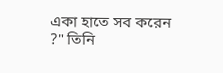একা হাতে সব করেন ?" তিনি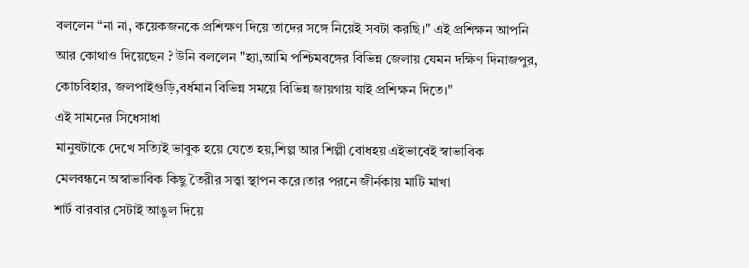বললেন “না না, কয়েকজনকে প্রশিক্ষণ দিয়ে তাদের সঙ্গে নিয়েই সবটা করছি।" এই প্রশিক্ষন আপনি আর কোথাও দিয়েছেন ? উনি বললেন "হ্যা,আমি পশ্চিমবঙ্গের বিভিন্ন জেলায় যেমন দক্ষিণ দিনাজপুর, কোচবিহার, জলপাইগুড়ি,বর্ধমান বিভিন্ন সময়ে বিভিন্ন জায়গায় যাই প্রশিক্ষন দিতে।"
এই সামনের সিধেসাধা
মানুষটাকে দেখে সত্যিই ভাবুক হয়ে যেতে হয়,শিল্প আর শিল্পী বোধহয় এইভাবেই স্বাভাবিক
মেলবন্ধনে অস্বাভাবিক কিছু তৈরীর সত্ত্বা স্থাপন করে।তার পরনে জীর্নকায় মাটি মাখা
শার্ট বারবার সেটাই আঙুল দিয়ে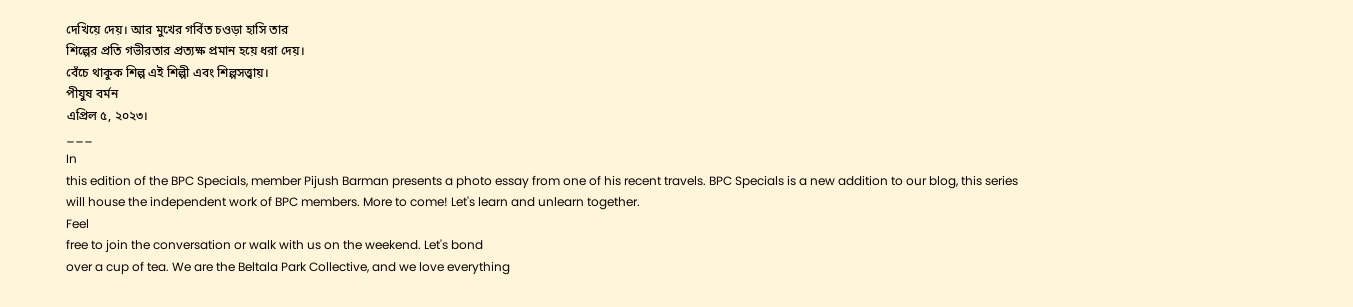দেখিয়ে দেয়। আর মুখের গর্বিত চওড়া হাসি তার
শিল্পের প্রতি গভীরতার প্রত্যক্ষ প্রমান হয়ে ধরা দেয়।
বেঁচে থাকুক শিল্প এই শিল্পী এবং শিল্পসত্ত্বায়।
পীযুষ বর্মন
এপ্রিল ৫, ২০২৩।
___
In
this edition of the BPC Specials, member Pijush Barman presents a photo essay from one of his recent travels. BPC Specials is a new addition to our blog, this series will house the independent work of BPC members. More to come! Let's learn and unlearn together.
Feel
free to join the conversation or walk with us on the weekend. Let's bond
over a cup of tea. We are the Beltala Park Collective, and we love everything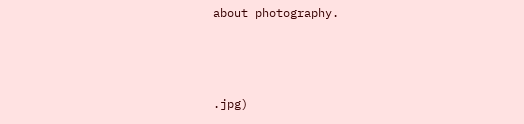about photography.



.jpg)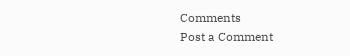Comments
Post a Comment